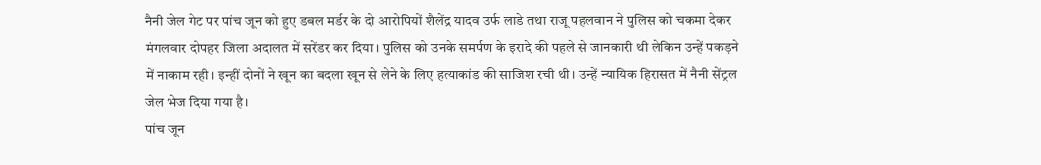नैनी जेल गेट पर पांच जून को हुए डबल मर्डर के दो आरोपियों शैलेंद्र यादव उर्फ लाडे तथा राजू पहलवान ने पुलिस को चकमा देकर मंगलवार दोपहर जिला अदालत में सरेंडर कर दिया। पुलिस को उनके समर्पण के इरादे की पहले से जानकारी थी लेकिन उन्हें पकड़ने में नाकाम रही। इन्हीं दोनों ने खून का बदला खून से लेने के लिए हत्याकांड की साजिश रची थी। उन्हें न्यायिक हिरासत में नैनी सेंट्रल जेल भेज दिया गया है।
पांच जून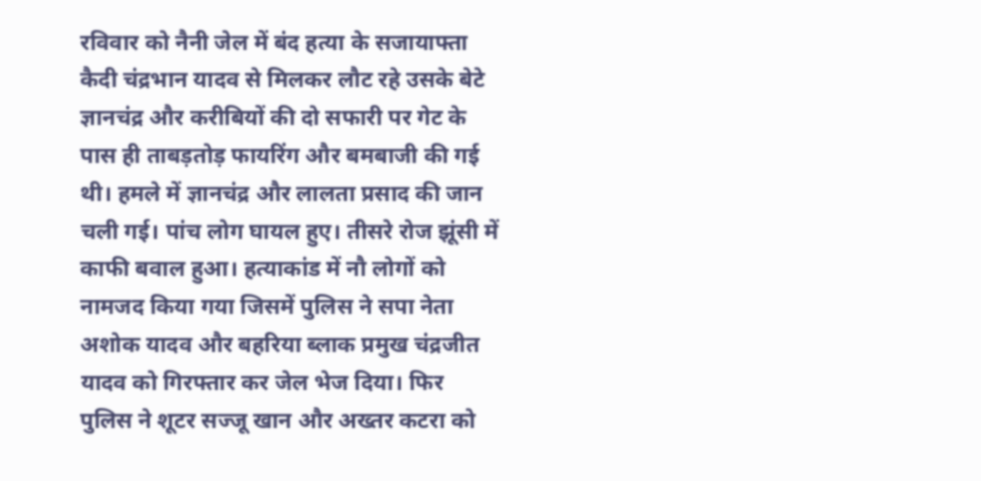रविवार को नैनी जेल में बंद हत्या के सजायाफ्ता कैदी चंद्रभान यादव से मिलकर लौट रहे उसके बेटे ज्ञानचंद्र और करीबियों की दो सफारी पर गेट के पास ही ताबड़तोड़ फायरिंग और बमबाजी की गई थी। हमले में ज्ञानचंद्र और लालता प्रसाद की जान चली गई। पांच लोग घायल हुए। तीसरे रोज झूंसी में काफी बवाल हुआ। हत्याकांड में नौ लोगों को नामजद किया गया जिसमें पुलिस ने सपा नेता अशोक यादव और बहरिया ब्लाक प्रमुख चंद्रजीत यादव को गिरफ्तार कर जेल भेज दिया। फिर पुलिस ने शूटर सज्जू खान और अख्तर कटरा को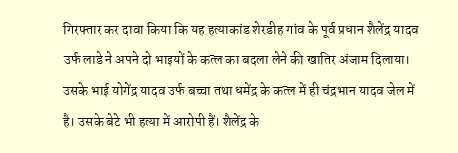गिरफ्तार कर दावा किया कि यह हत्याकांड शेरडीह गांव के पूर्व प्रधान शैलेंद्र यादव उर्फ लाडे ने अपने दो भाइयों के कत्ल का बदला लेने की खातिर अंजाम दिलाया। उसके भाई योगेंद्र यादव उर्फ बच्चा तथा धमेंद्र के कत्ल में ही चंद्रभान यादव जेल में है। उसके बेटे भी हत्या में आरोपी हैं। शैलेंद्र के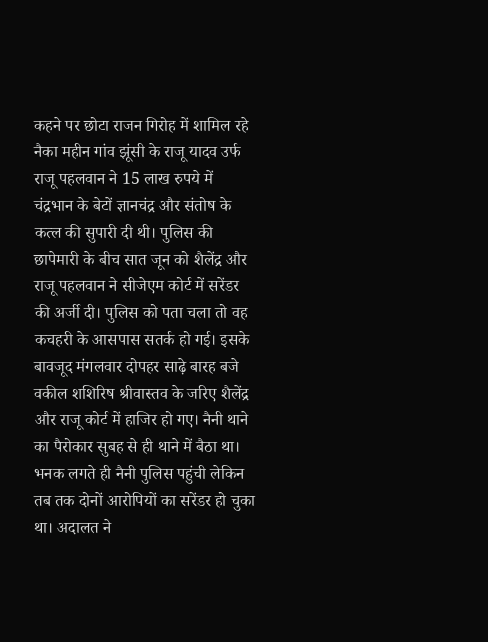कहने पर छोटा राजन गिरोह में शामिल रहे नैका महीन गांव झूंसी के राजू यादव उर्फ राजू पहलवान ने 15 लाख रुपये में चंद्रभान के बेटों ज्ञानचंद्र और संतोष के कत्ल की सुपारी दी थी। पुलिस की छापेमारी के बीच सात जून को शैलेंद्र और राजू पहलवान ने सीजेएम कोर्ट में सरेंडर की अर्जी दी। पुलिस को पता चला तो वह कचहरी के आसपास सतर्क हो गई। इसके बावजूद मंगलवार दोपहर साढ़े बारह बजे वकील शशिरिष श्रीवास्तव के जरिए शैलेंद्र और राजू कोर्ट में हाजिर हो गए। नैनी थाने का पैरोकार सुबह से ही थाने में बैठा था। भनक लगते ही नैनी पुलिस पहुंची लेकिन तब तक दोनों आरोपियों का सरेंडर हो चुका था। अदालत ने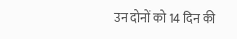उन दोनों को 14 दिन की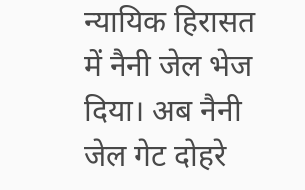न्यायिक हिरासत में नैनी जेल भेज दिया। अब नैनी जेल गेट दोहरे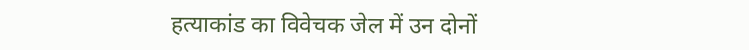हत्याकांड का विवेचक जेल में उन दोनों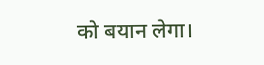को बयान लेगा।